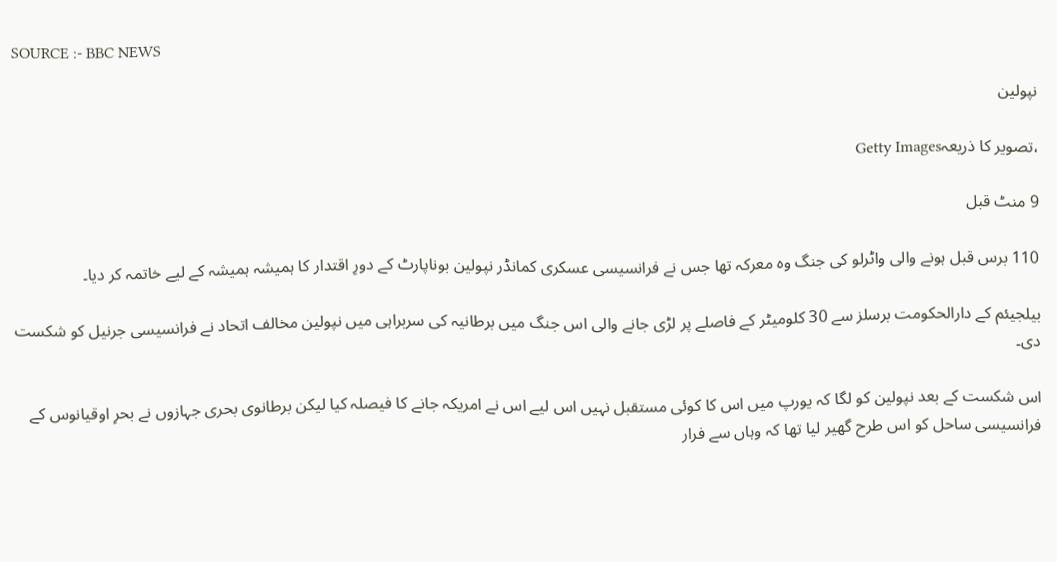SOURCE :- BBC NEWS

نپولین

،تصویر کا ذریعہGetty Images

9 منٹ قبل

110 برس قبل ہونے والی واٹرلو کی جنگ وہ معرکہ تھا جس نے فرانسیسی عسکری کمانڈر نپولین بوناپارٹ کے دورِ اقتدار کا ہمیشہ ہمیشہ کے لیے خاتمہ کر دیا۔

بیلجیئم کے دارالحکومت برسلز سے 30 کلومیٹر کے فاصلے پر لڑی جانے والی اس جنگ میں برطانیہ کی سربراہی میں نپولین مخالف اتحاد نے فرانسیسی جرنیل کو شکست دی۔

اس شکست کے بعد نپولین کو لگا کہ یورپ میں اس کا کوئی مستقبل نہیں اس لیے اس نے امریکہ جانے کا فیصلہ کیا لیکن برطانوی بحری جہازوں نے بحرِ اوقیانوس کے فرانسیسی ساحل کو اس طرح گھیر لیا تھا کہ وہاں سے فرار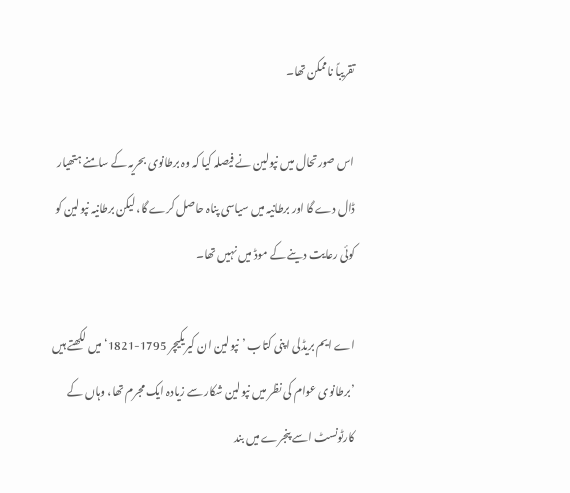تقریباً ناممکن تھا۔

اس صورتحال میں نپولین نے فیصلہ کیا کہ وہ برطانوی بحریہ کے سامنے ہتھیار ڈال دے گا اور برطانیہ میں سیاسی پناہ حاصل کرے گا، لیکن برطانیہ نپولین کو کوئی رعایت دینے کے موڈ میں نہیں تھا۔

اے ایم بریڈلی اپنی کتاب ’نپولین ان کیریکیچر 1795-1821‘ میں لکھتے ہیں ’برطانوی عوام کی نظر میں نپولین شکار سے زیادہ ایک مجرم تھا، وہاں کے کارٹونسٹ اسے پنجرے میں بند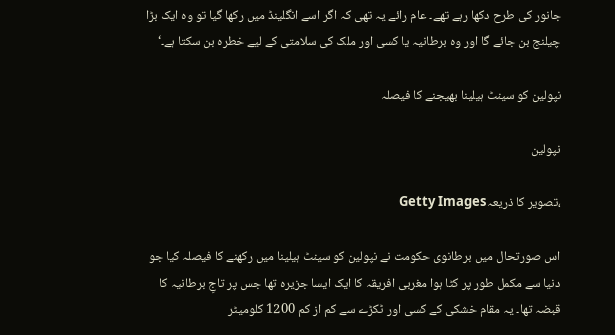جانور کی طرح دکھا رہے تھے۔ عام رائے یہ تھی کہ اگر اسے انگلینڈ میں رکھا گیا تو وہ ایک بڑا چیلنج بن جائے گا اور وہ برطانیہ یا کسی اور ملک کی سلامتی کے لیے خطرہ بن سکتا ہے۔‘

نپولین کو سینٹ ہیلینا بھیجنے کا فیصلہ

نپولین

،تصویر کا ذریعہGetty Images

اس صورتحال میں برطانوی حکومت نے نپولین کو سینٹ ہیلینا میں رکھنے کا فیصلہ کیا جو دنیا سے مکمل طور پر کٹا ہوا مغربی افریقہ کا ایک ایسا جزیرہ تھا جس پر تاجِ برطانیہ کا قبضہ تھا۔ یہ مقام خشکی کے کسی اور ٹکڑے سے کم از کم 1200 کلومیٹر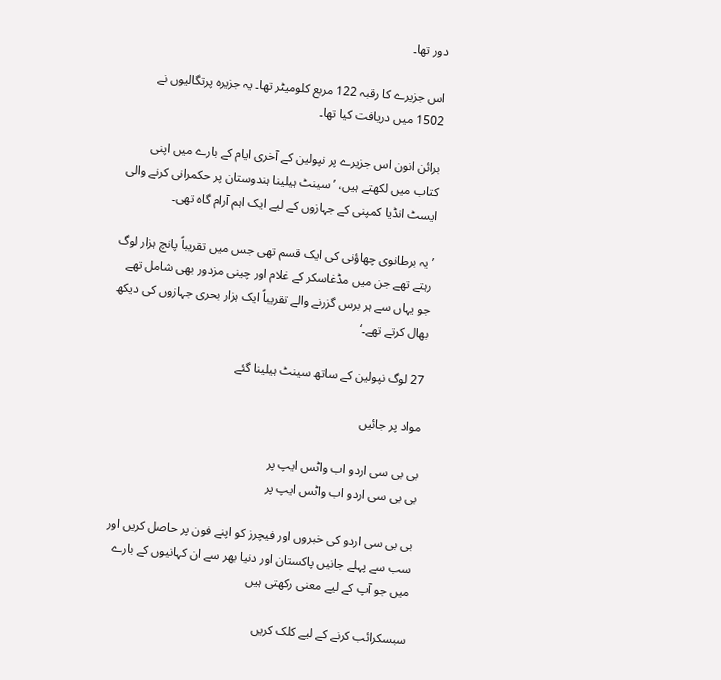دور تھا۔

اس جزیرے کا رقبہ 122 مربع کلومیٹر تھا۔ یہ جزیرہ پرتگالیوں نے 1502 میں دریافت کیا تھا۔

برائن انون اس جزیرے پر نپولین کے آخری ایام کے بارے میں اپنی کتاب میں لکھتے ہیں، ’سینٹ ہیلینا ہندوستان پر حکمرانی کرنے والی ایسٹ انڈیا کمپنی کے جہازوں کے لیے ایک اہم آرام گاہ تھی۔

’یہ برطانوی چھاؤنی کی ایک قسم تھی جس میں تقریباً پانچ ہزار لوگ رہتے تھے جن میں مڈغاسکر کے غلام اور چینی مزدور بھی شامل تھے جو یہاں سے ہر برس گزرنے والے تقریباً ایک ہزار بحری جہازوں کی دیکھ بھال کرتے تھے۔‘

27 لوگ نپولین کے ساتھ سینٹ ہیلینا گئے

مواد پر جائیں

بی بی سی اردو اب واٹس ایپ پر
بی بی سی اردو اب واٹس ایپ پر

بی بی سی اردو کی خبروں اور فیچرز کو اپنے فون پر حاصل کریں اور سب سے پہلے جانیں پاکستان اور دنیا بھر سے ان کہانیوں کے بارے میں جو آپ کے لیے معنی رکھتی ہیں

سبسکرائب کرنے کے لیے کلک کریں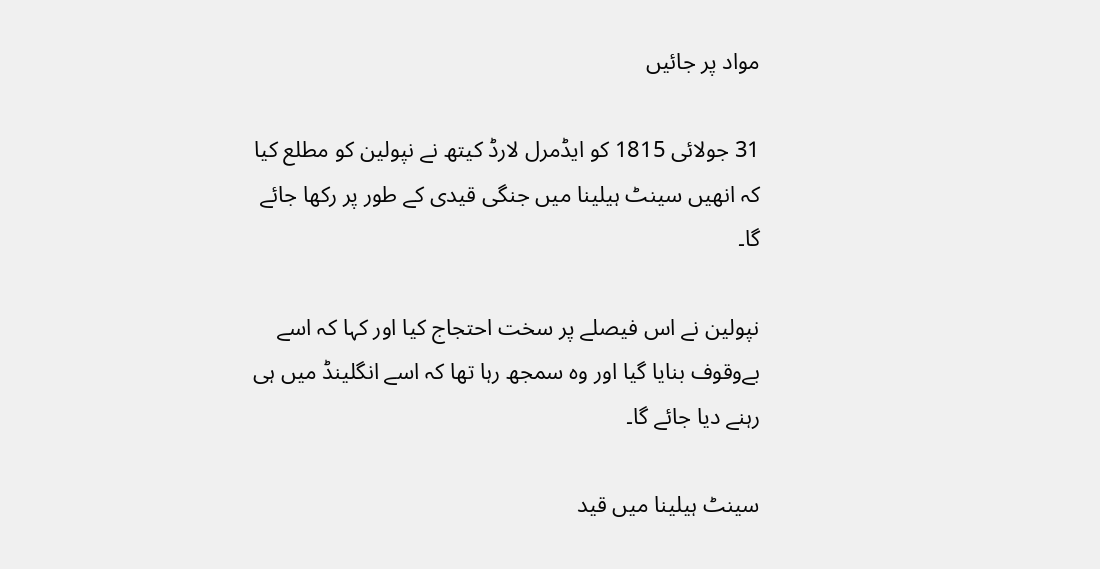مواد پر جائیں

31 جولائی 1815 کو ایڈمرل لارڈ کیتھ نے نپولین کو مطلع کیا کہ انھیں سینٹ ہیلینا میں جنگی قیدی کے طور پر رکھا جائے گا۔

نپولین نے اس فیصلے پر سخت احتجاج کیا اور کہا کہ اسے بےوقوف بنایا گیا اور وہ سمجھ رہا تھا کہ اسے انگلینڈ میں ہی رہنے دیا جائے گا۔

سینٹ ہیلینا میں قید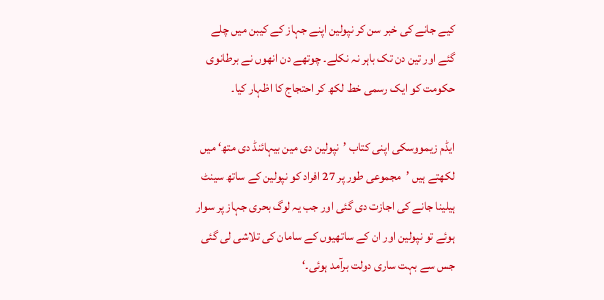کیے جانے کی خبر سن کر نپولین اپنے جہاز کے کیبن میں چلے گئے اور تین دن تک باہر نہ نکلے۔ چوتھے دن انھوں نے برطانوی حکومت کو ایک رسمی خط لکھ کر احتجاج کا اظہار کیا۔

ایڈم زیمووسکی اپنی کتاب ’نپولین دی مین بیہائنڈ دی متھ‘ میں لکھتے ہیں ’مجموعی طور پر 27 افراد کو نپولین کے ساتھ سینٹ ہیلینا جانے کی اجازت دی گئی اور جب یہ لوگ بحری جہاز پر سوار ہوئے تو نپولین اور ان کے ساتھیوں کے سامان کی تلاشی لی گئی جس سے بہت ساری دولت برآمد ہوئی۔‘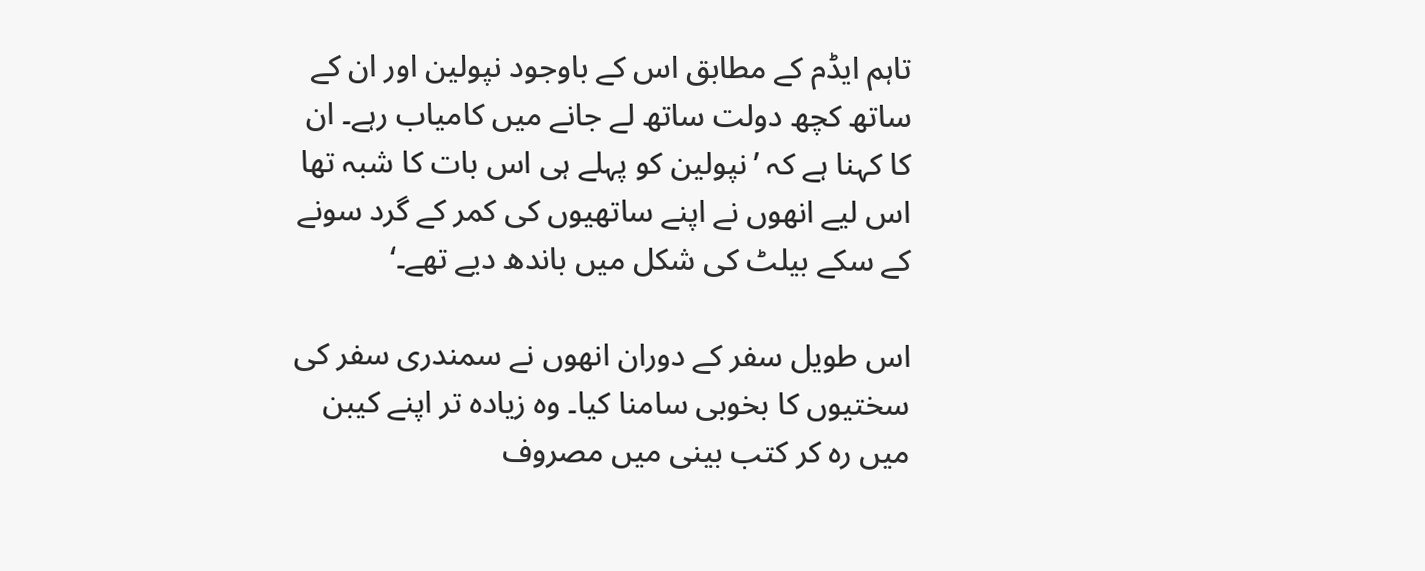تاہم ایڈم کے مطابق اس کے باوجود نپولین اور ان کے ساتھ کچھ دولت ساتھ لے جانے میں کامیاب رہے۔ ان کا کہنا ہے کہ ’نپولین کو پہلے ہی اس بات کا شبہ تھا اس لیے انھوں نے اپنے ساتھیوں کی کمر کے گرد سونے کے سکے بیلٹ کی شکل میں باندھ دیے تھے۔‘

اس طویل سفر کے دوران انھوں نے سمندری سفر کی سختیوں کا بخوبی سامنا کیا۔ وہ زیادہ تر اپنے کیبن میں رہ کر کتب بینی میں مصروف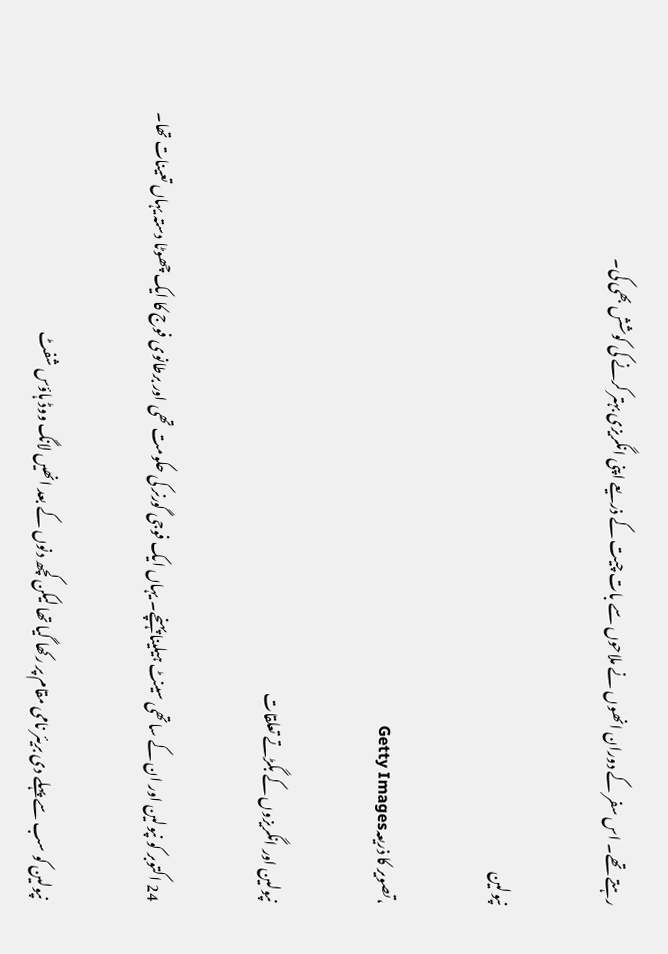رہتے تھے۔ اس سفر کے دوران انھوں نے ملاحوں سے بات چیت کے ذریعے اپنی انگریزی بہتر کرنے کی کوشش بھی کی۔

نپولین

،تصویر کا ذریعہGetty Images

نپولین اور انگریزوں کے بگڑتے تعلقات

24 اکتوبر کو نپولین اور ان کے ساتھی سینٹ ہیلینا پہنچے۔ یہاں ایک فوجی گورنر کی حکومت تھی اور برطانوی فوج کا ایک چھوٹا دستہ یہاں تعینات تھا۔

نپولین کو سب سے پہلے دی بریئر نامی مقام پر رکھا گیا تھا لیکن کچھ دنوں کے بعد انھیں لانگ ووڈ ہاؤس شفٹ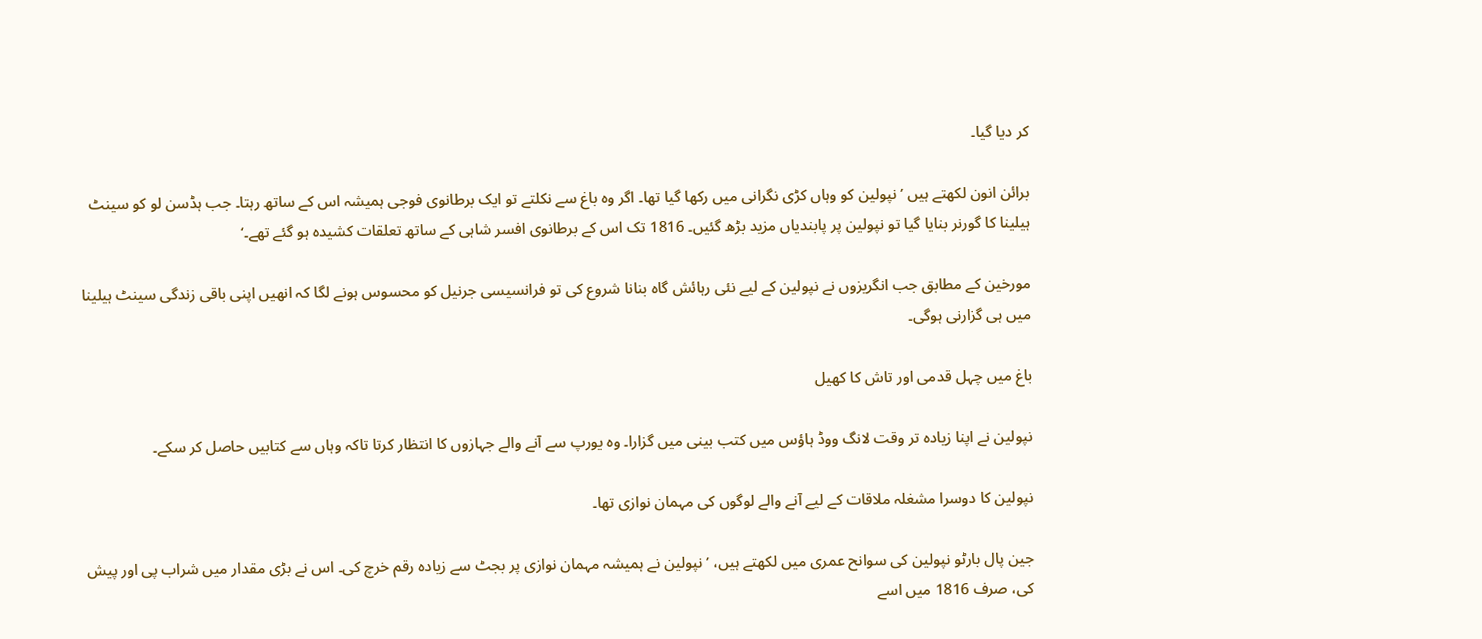کر دیا گیا۔

برائن انون لکھتے ہیں ’نپولین کو وہاں کڑی نگرانی میں رکھا گیا تھا۔ اگر وہ باغ سے نکلتے تو ایک برطانوی فوجی ہمیشہ اس کے ساتھ رہتا۔ جب ہڈسن لو کو سینٹ ہیلینا کا گورنر بنایا گیا تو نپولین پر پابندیاں مزید بڑھ گئیں۔ 1816 تک اس کے برطانوی افسر شاہی کے ساتھ تعلقات کشیدہ ہو گئے تھے۔‘

مورخین کے مطابق جب انگریزوں نے نپولین کے لیے نئی رہائش گاہ بنانا شروع کی تو فرانسیسی جرنیل کو محسوس ہونے لگا کہ انھیں اپنی باقی زندگی سینٹ ہیلینا میں ہی گزارنی ہوگی۔

باغ میں چہل قدمی اور تاش کا کھیل

نپولین نے اپنا زیادہ تر وقت لانگ ووڈ ہاؤس میں کتب بینی میں گزارا۔ وہ یورپ سے آنے والے جہازوں کا انتظار کرتا تاکہ وہاں سے کتابیں حاصل کر سکے۔

نپولین کا دوسرا مشغلہ ملاقات کے لیے آنے والے لوگوں کی مہمان نوازی تھا۔

جین پال بارٹو نپولین کی سوانح عمری میں لکھتے ہیں، ’نپولین نے ہمیشہ مہمان نوازی پر بجٹ سے زیادہ رقم خرچ کی۔ اس نے بڑی مقدار میں شراب پی اور پیش کی، صرف 1816 میں اسے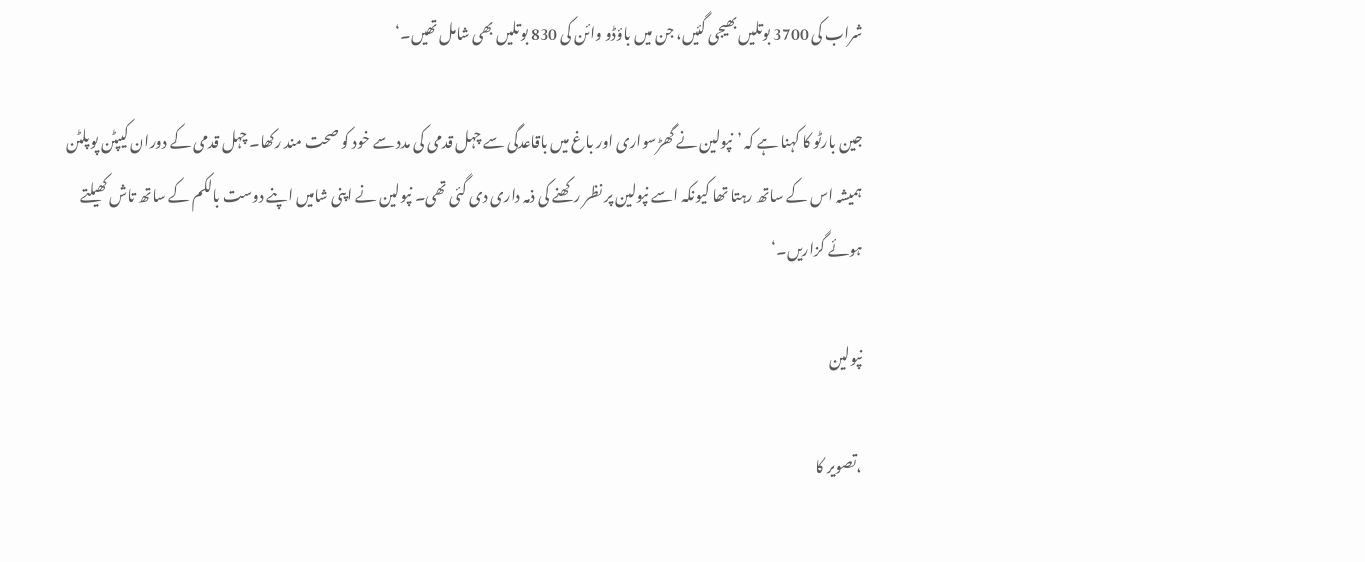شراب کی 3700 بوتلیں بھیجی گئیں، جن میں باؤڈو وائن کی 830 بوتلیں بھی شامل تھیں۔‘

جین بارٹو کا کہنا ہے کہ ’نپولین نے گھڑسواری اور باغ میں باقاعدگی سے چہل قدمی کی مدد سے خود کو صحت مند رکھا۔ چہل قدمی کے دوران کیپٹن پوپلٹن ہمیشہ اس کے ساتھ رہتا تھا کیونکہ اسے نپولین پر نظر رکھنے کی ذمہ داری دی گئی تھی۔ نپولین نے اپنی شامیں اپنے دوست بالکم کے ساتھ تاش کھیلتے ہوئے گزاریں۔‘

نپولین

،تصویر کا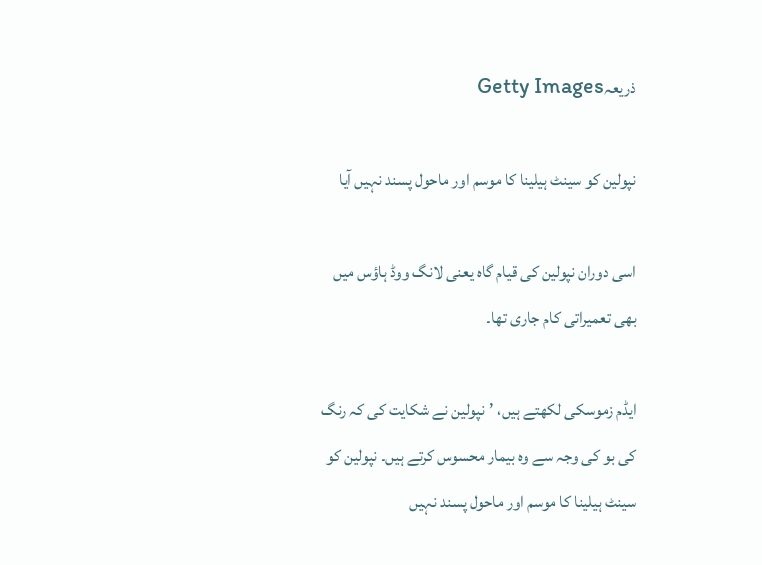ذریعہGetty Images

نپولین کو سینٹ ہیلینا کا موسم اور ماحول پسند نہیں آیا

اسی دوران نپولین کی قیام گاہ یعنی لانگ ووڈ ہاؤس میں بھی تعمیراتی کام جاری تھا۔

ایڈم زموسکی لکھتے ہیں، ’نپولین نے شکایت کی کہ رنگ کی بو کی وجہ سے وہ بیمار محسوس کرتے ہیں۔ نپولین کو سینٹ ہیلینا کا موسم اور ماحول پسند نہیں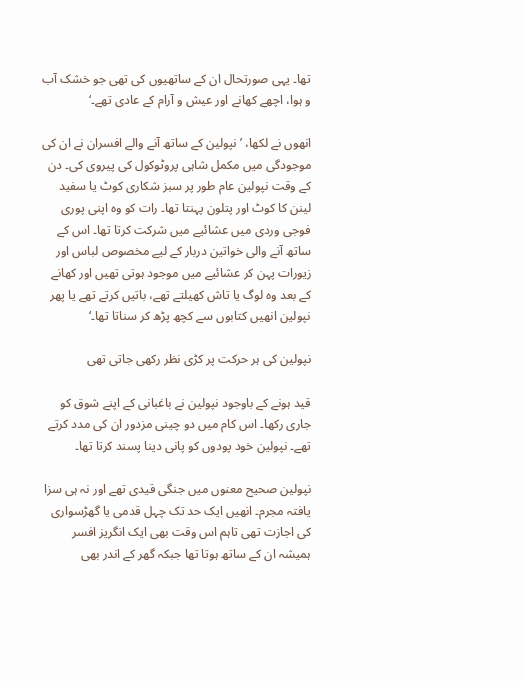تھا۔ یہی صورتحال ان کے ساتھیوں کی تھی جو خشک آب و ہوا، اچھے کھانے اور عیش و آرام کے عادی تھے۔‘

انھوں نے لکھا، ’نپولین کے ساتھ آنے والے افسران نے ان کی موجودگی میں مکمل شاہی پروٹوکول کی پیروی کی۔ دن کے وقت نپولین عام طور پر سبز شکاری کوٹ یا سفید لینن کا کوٹ اور پتلون پہنتا تھا۔ رات کو وہ اپنی پوری فوجی وردی میں عشائیے میں شرکت کرتا تھا۔ اس کے ساتھ آنے والی خواتین دربار کے لیے مخصوص لباس اور زیورات پہن کر عشائیے میں موجود ہوتی تھیں اور کھانے کے بعد وہ لوگ یا تاش کھیلتے تھے، باتیں کرتے تھے یا پھر نپولین انھیں کتابوں سے کچھ پڑھ کر سناتا تھا۔‘

نپولین کی ہر حرکت پر کڑی نظر رکھی جاتی تھی

قید ہونے کے باوجود نپولین نے باغبانی کے اپنے شوق کو جاری رکھا۔ اس کام میں دو چینی مزدور ان کی مدد کرتے تھے۔ نپولین خود پودوں کو پانی دینا پسند کرتا تھا۔

نپولین صحیح معنوں میں جنگی قیدی تھے اور نہ ہی سزا یافتہ مجرم۔ انھیں ایک حد تک چہل قدمی یا گھڑسواری کی اجازت تھی تاہم اس وقت بھی ایک انگریز افسر ہمیشہ ان کے ساتھ ہوتا تھا جبکہ گھر کے اندر بھی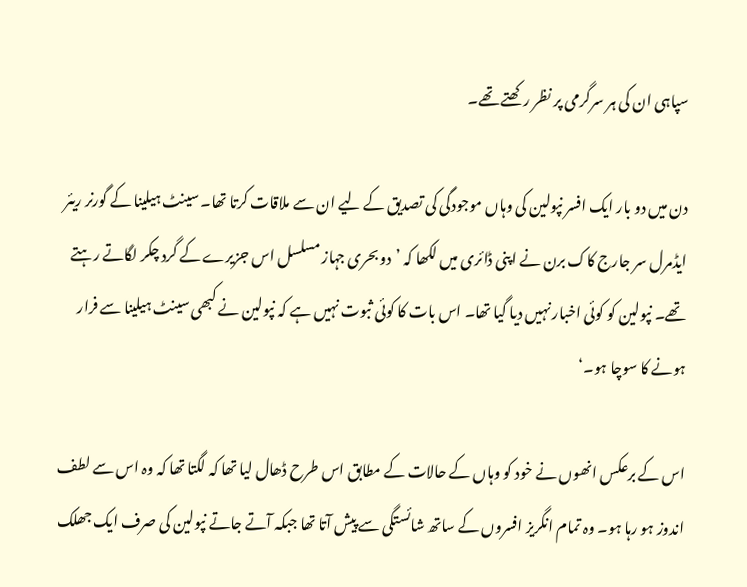سپاہی ان کی ہر سرگرمی پر نظر رکھتے تھے۔

دن میں دو بار ایک افسر نپولین کی وہاں موجودگی کی تصدیق کے لیے ان سے ملاقات کرتا تھا۔ سینٹ ہیلینا کے گورنر ریئر ایڈمرل سر جارج کاک برن نے اپنی ڈائری میں لکھا کہ ’دو بحری جہاز مسلسل اس جزیرے کے گرد چکر لگاتے رہتے تھے۔ نپولین کو کوئی اخبار نہیں دیا گیا تھا۔ اس بات کا کوئی ثبوت نہیں ہے کہ نپولین نے کبھی سینٹ ہیلینا سے فرار ہونے کا سوچا ہو۔‘

اس کے برعکس انھوں نے خود کو وہاں کے حالات کے مطابق اس طرح ڈھال لیا تھا کہ لگتا تھا کہ وہ اس سے لطف اندوز ہو رہا ہو۔ وہ تمام انگریز افسروں کے ساتھ شائستگی سے پیش آتا تھا جبکہ آتے جاتے نپولین کی صرف ایک جھلک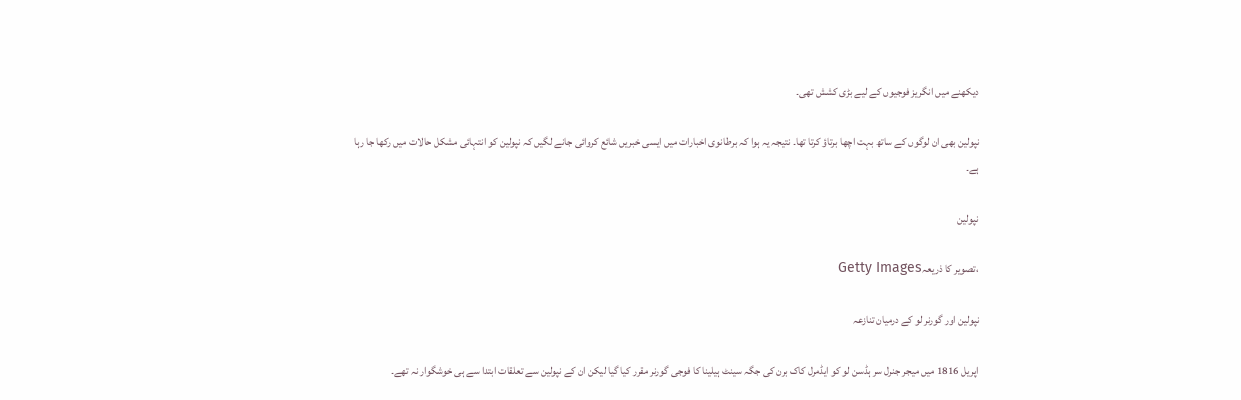دیکھنے میں انگریز فوجیوں کے لیے بڑی کشش تھی۔

نپولین بھی ان لوگوں کے ساتھ بہت اچھا برتاؤ کرتا تھا۔ نتیجہ یہ ہوا کہ برطانوی اخبارات میں ایسی خبریں شائع کروائی جانے لگیں کہ نپولین کو انتہائی مشکل حالات میں رکھا جا رہا ہے۔

نپولین

،تصویر کا ذریعہGetty Images

نپولین اور گورنر لو کے درمیان تنازعہ

اپریل 1816 میں میجر جنرل سر ہڈسن لو کو ایڈمرل کاک برن کی جگہ سینٹ ہیلینا کا فوجی گورنر مقرر کیا گیا لیکن ان کے نپولین سے تعلقات ابتدا سے ہی خوشگوار نہ تھے۔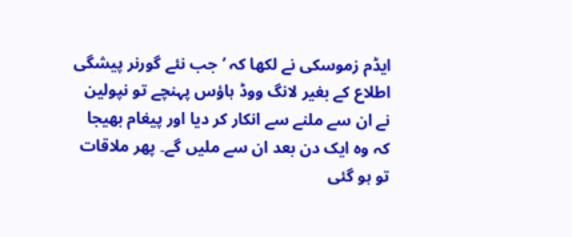ایڈم زموسکی نے لکھا کہ ’جب نئے گورنر پیشگی اطلاع کے بغیر لانگ ووڈ ہاؤس پہنچے تو نپولین نے ان سے ملنے سے انکار کر دیا اور پیغام بھیجا کہ وہ ایک دن بعد ان سے ملیں گے۔ پھر ملاقات تو ہو گئی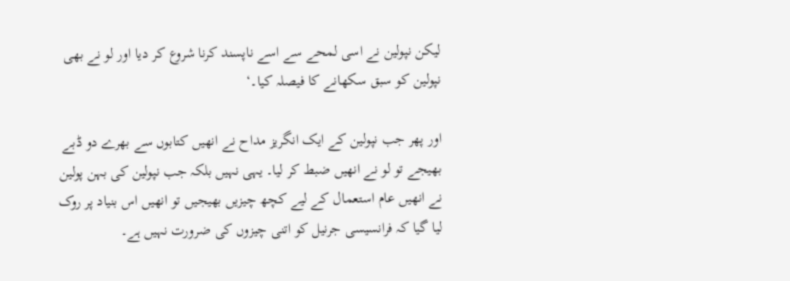لیکن نپولین نے اسی لمحے سے اسے ناپسند کرنا شروع کر دیا اور لو نے بھی نپولین کو سبق سکھانے کا فیصلہ کیا۔‘

اور پھر جب نپولین کے ایک انگریز مداح نے انھیں کتابوں سے بھرے دو ڈبے بھیجے تو لو نے انھیں ضبط کر لیا۔ یہی نہیں بلکہ جب نپولین کی بہن پولین نے انھیں عام استعمال کے لیے کچھ چیزیں بھیجیں تو انھیں اس بنیاد پر روک لیا گیا کہ فرانسیسی جرنیل کو اتنی چیزوں کی ضرورت نہیں ہے۔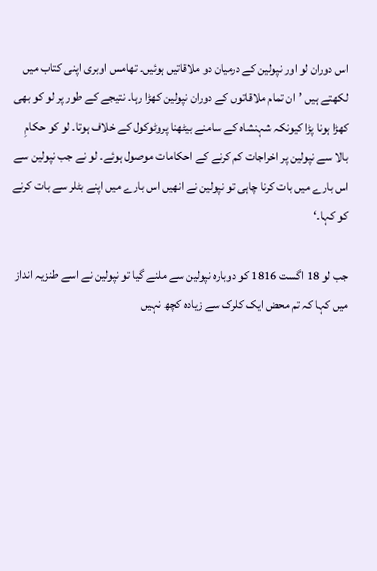اس دوران لو اور نپولین کے درمیان دو ملاقاتیں ہوئیں۔ تھامس اوبری اپنی کتاب میں لکھتے ہیں ’ان تمام ملاقاتوں کے دوران نپولین کھڑا رہا۔ نتیجے کے طور پر لو کو بھی کھڑا ہونا پڑا کیونکہ شہنشاہ کے سامنے بیٹھنا پروٹوکول کے خلاف ہوتا۔ لو کو حکامِ بالا سے نپولین پر اخراجات کم کرنے کے احکامات موصول ہوئے۔ لو نے جب نپولین سے اس بارے میں بات کرنا چاہی تو نپولین نے انھیں اس بارے میں اپنے بٹلر سے بات کرنے کو کہا۔‘

جب لو 18 اگست 1816 کو دوبارہ نپولین سے ملنے گیا تو نپولین نے اسے طنزیہ انداز میں کہا کہ تم محض ایک کلرک سے زیادہ کچھ نہیں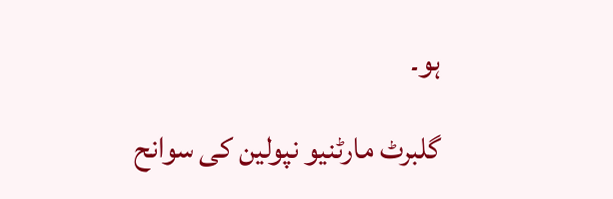ہو۔

گلبرٹ مارٹنیو نپولین کی سوانح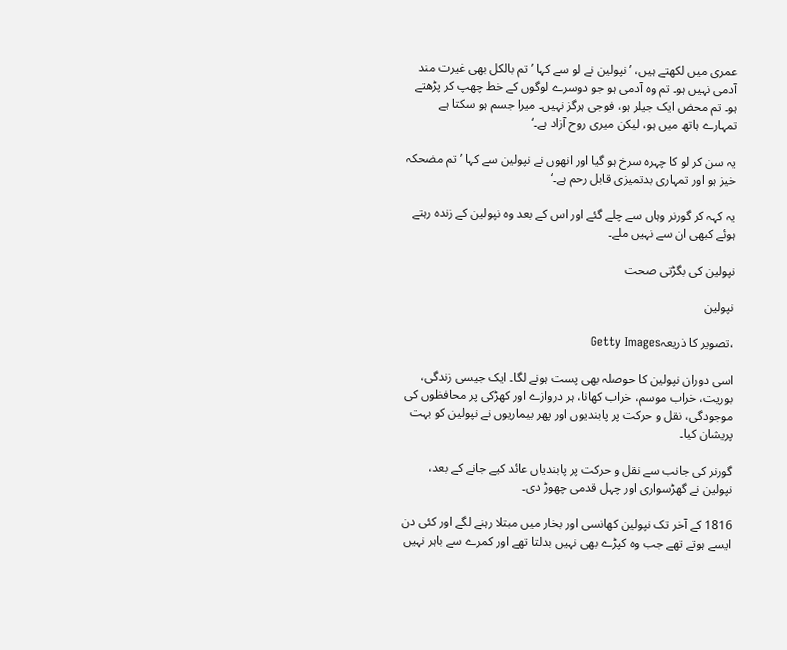عمری میں لکھتے ہیں، ’نپولین نے لو سے کہا ’تم بالکل بھی غیرت مند آدمی نہیں ہو۔ تم وہ آدمی ہو جو دوسرے لوگوں کے خط چھپ کر پڑھتے ہو۔ تم محض ایک جیلر ہو، فوجی ہرگز نہیں۔ میرا جسم ہو سکتا ہے تمہارے ہاتھ میں ہو، لیکن میری روح آزاد ہے۔‘

یہ سن کر لو کا چہرہ سرخ ہو گیا اور انھوں نے نپولین سے کہا ’تم مضحکہ خیز ہو اور تمہاری بدتمیزی قابل رحم ہے۔‘

یہ کہہ کر گورنر وہاں سے چلے گئے اور اس کے بعد وہ نپولین کے زندہ رہتے ہوئے کبھی ان سے نہیں ملے۔

نپولین کی بگڑتی صحت

نپولین

،تصویر کا ذریعہGetty Images

اسی دوران نپولین کا حوصلہ بھی پست ہونے لگا۔ ایک جیسی زندگی، بوریت، خراب موسم، خراب کھانا، ہر دروازے اور کھڑکی پر محافظوں کی موجودگی، نقل و حرکت پر پابندیوں اور پھر بیماریوں نے نپولین کو بہت پریشان کیا۔

گورنر کی جانب سے نقل و حرکت پر پابندیاں عائد کیے جانے کے بعد، نپولین نے گھڑسواری اور چہل قدمی چھوڑ دی۔

1816 کے آخر تک نپولین کھانسی اور بخار میں مبتلا رہنے لگے اور کئی دن ایسے ہوتے تھے جب وہ کپڑے بھی نہیں بدلتا تھے اور کمرے سے باہر نہیں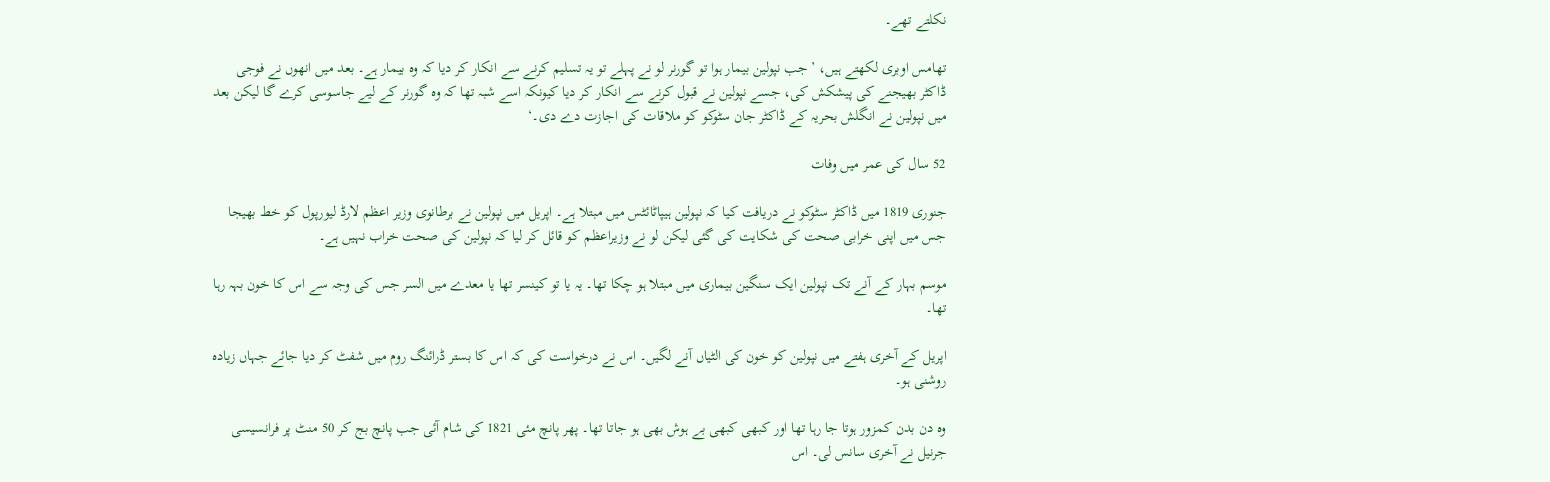نکلتے تھے۔

تھامس اوبری لکھتے ہیں، ’جب نپولین بیمار ہوا تو گورنر لو نے پہلے تو یہ تسلیم کرنے سے انکار کر دیا کہ وہ بیمار ہے۔ بعد میں انھوں نے فوجی ڈاکٹر بھیجنے کی پیشکش کی، جسے نپولین نے قبول کرنے سے انکار کر دیا کیونکہ اسے شبہ تھا کہ وہ گورنر کے لیے جاسوسی کرے گا لیکن بعد میں نپولین نے انگلش بحریہ کے ڈاکٹر جان سٹوکو کو ملاقات کی اجازت دے دی۔‘

52 سال کی عمر میں وفات

جنوری 1819 میں ڈاکٹر سٹوکو نے دریافت کیا کہ نپولین ہیپاٹائٹس میں مبتلا ہے۔ اپریل میں نپولین نے برطانوی وزیر اعظم لارڈ لیورپول کو خط بھیجا جس میں اپنی خرابی صحت کی شکایت کی گئی لیکن لو نے وزیراعظم کو قائل کر لیا کہ نپولین کی صحت خراب نہیں ہے۔

موسم بہار کے آنے تک نپولین ایک سنگین بیماری میں مبتلا ہو چکا تھا۔ یہ یا تو کینسر تھا یا معدے میں السر جس کی وجہ سے اس کا خون بہہ رہا تھا۔

اپریل کے آخری ہفتے میں نپولین کو خون کی الٹیاں آنے لگیں۔ اس نے درخواست کی کہ اس کا بستر ڈرائنگ روم میں شفٹ کر دیا جائے جہاں زیادہ روشنی ہو۔

وہ دن بدن کمزور ہوتا جا رہا تھا اور کبھی کبھی بے ہوش بھی ہو جاتا تھا۔ پھر پانچ مئی 1821 کی شام آئی جب پانچ بج کر 50 منٹ پر فرانسیسی جرنیل نے آخری سانس لی۔ اس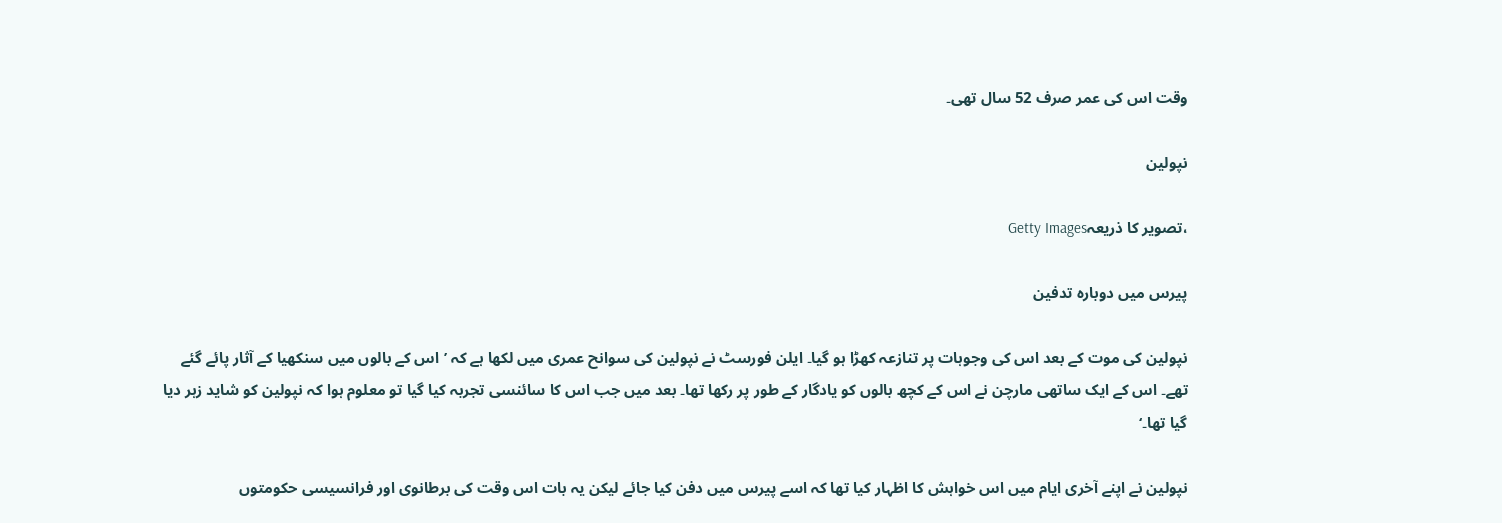وقت اس کی عمر صرف 52 سال تھی۔

نپولین

،تصویر کا ذریعہGetty Images

پیرس میں دوبارہ تدفین

نپولین کی موت کے بعد اس کی وجوہات پر تنازعہ کھڑا ہو گیا۔ ایلن فورسٹ نے نپولین کی سوانح عمری میں لکھا ہے کہ ’اس کے بالوں میں سنکھیا کے آثار پائے گئے تھے۔ اس کے ایک ساتھی مارچن نے اس کے کچھ بالوں کو یادگار کے طور پر رکھا تھا۔ بعد میں جب اس کا سائنسی تجربہ کیا گیا تو معلوم ہوا کہ نپولین کو شاید زہر دیا گیا تھا۔‘

نپولین نے اپنے آخری ایام میں اس خواہش کا اظہار کیا تھا کہ اسے پیرس میں دفن کیا جائے لیکن یہ بات اس وقت کی برطانوی اور فرانسیسی حکومتوں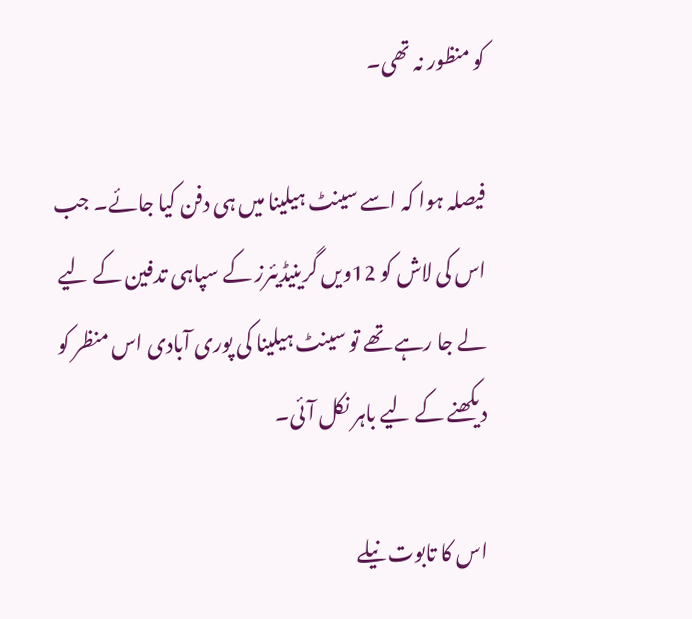کو منظور نہ تھی۔

فیصلہ ہوا کہ اسے سینٹ ہیلینا میں ہی دفن کیا جائے۔ جب اس کی لاش کو 12ویں گرینیڈیئرز کے سپاہی تدفین کے لیے لے جا رہے تھے تو سینٹ ہیلینا کی پوری آبادی اس منظر کو دیکھنے کے لیے باہر نکل آئی۔

اس کا تابوت نیلے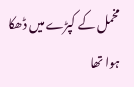مخمل کے کپڑے میں ڈھکا ہوا تھا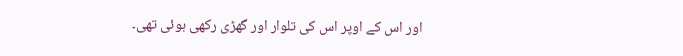اور اس کے اوپر اس کی تلوار اور گھڑی رکھی ہوئی تھی۔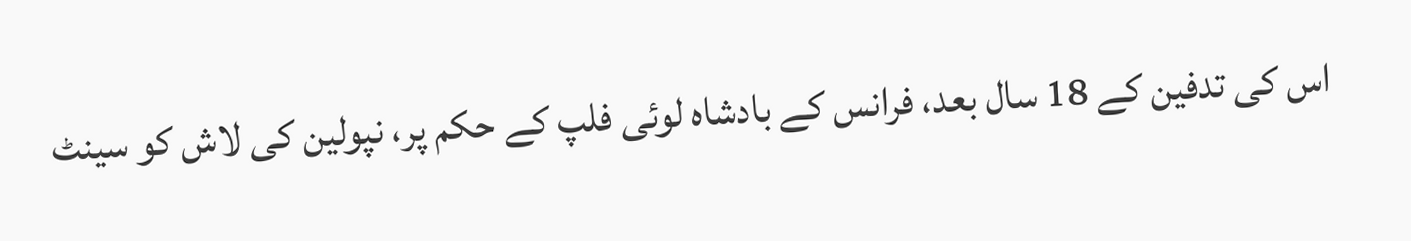اس کی تدفین کے 18 سال بعد، فرانس کے بادشاہ لوئی فلپ کے حکم پر، نپولین کی لاش کو سینٹ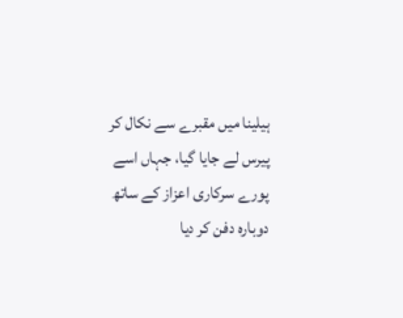ہیلینا میں مقبرے سے نکال کر پیرس لے جایا گیا، جہاں اسے پورے سرکاری اعزاز کے ساتھ دوبارہ دفن کر دیا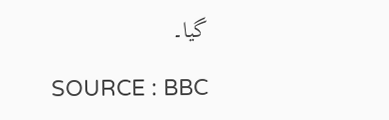گیا۔

SOURCE : BBC